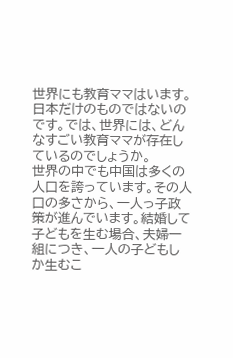世界にも教育ママはいます。日本だけのものではないのです。では、世界には、どんなすごい教育ママが存在しているのでしょうか。
世界の中でも中国は多くの人口を誇っています。その人口の多さから、一人っ子政策が進んでいます。結婚して子どもを生む場合、夫婦一組につき、一人の子どもしか生むこ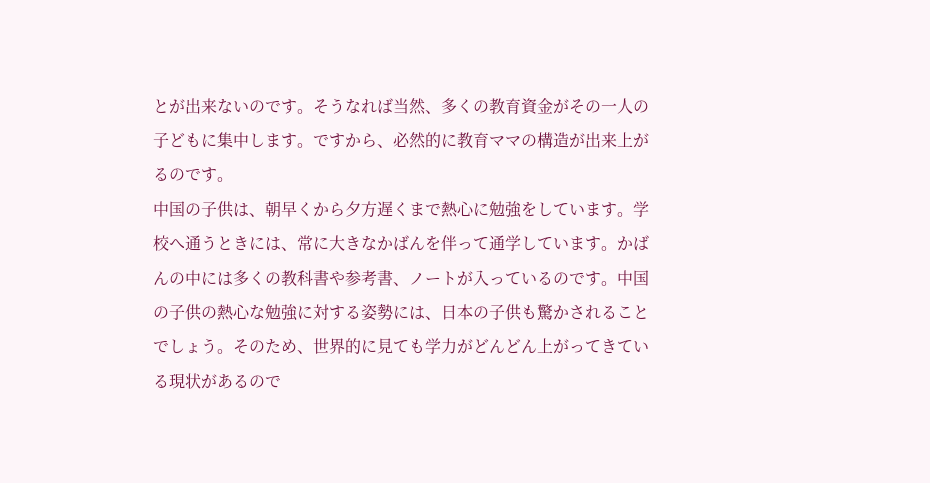とが出来ないのです。そうなれば当然、多くの教育資金がその一人の子どもに集中します。ですから、必然的に教育ママの構造が出来上がるのです。
中国の子供は、朝早くから夕方遅くまで熱心に勉強をしています。学校へ通うときには、常に大きなかばんを伴って通学しています。かばんの中には多くの教科書や参考書、ノートが入っているのです。中国の子供の熱心な勉強に対する姿勢には、日本の子供も驚かされることでしょう。そのため、世界的に見ても学力がどんどん上がってきている現状があるので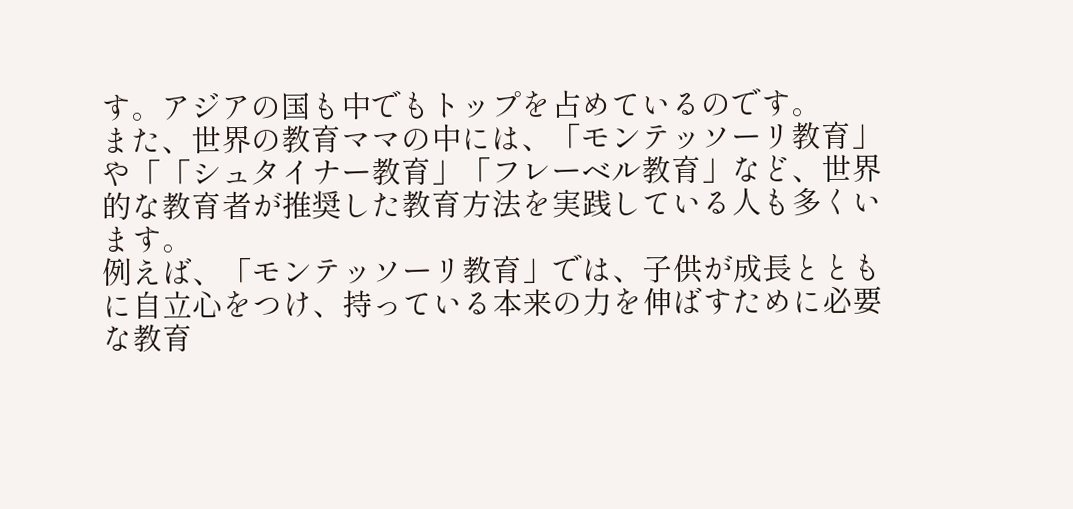す。アジアの国も中でもトップを占めているのです。
また、世界の教育ママの中には、「モンテッソーリ教育」や「「シュタイナー教育」「フレーベル教育」など、世界的な教育者が推奨した教育方法を実践している人も多くいます。
例えば、「モンテッソーリ教育」では、子供が成長とともに自立心をつけ、持っている本来の力を伸ばすために必要な教育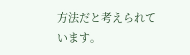方法だと考えられています。